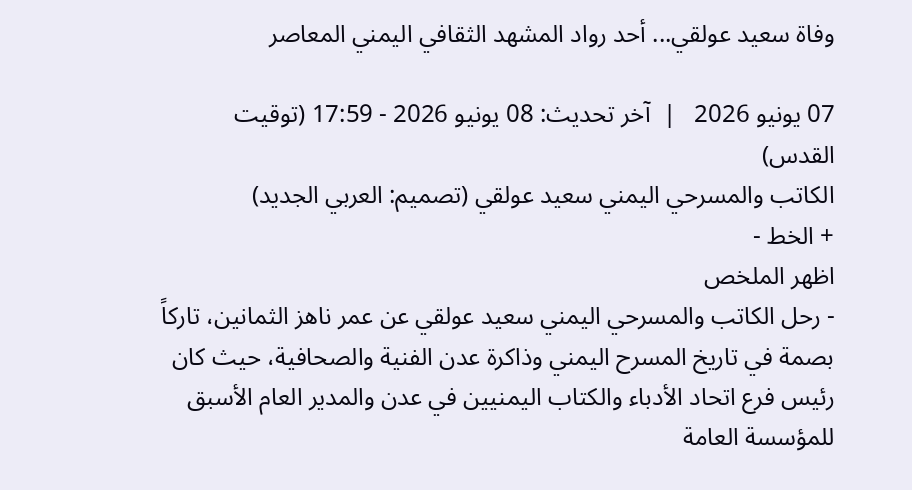وفاة سعيد عولقي... أحد رواد المشهد الثقافي اليمني المعاصر

07 يونيو 2026   |  آخر تحديث: 08 يونيو 2026 - 17:59 (توقيت القدس)
الكاتب والمسرحي اليمني سعيد عولقي (تصميم: العربي الجديد)
+ الخط -
اظهر الملخص
- رحل الكاتب والمسرحي اليمني سعيد عولقي عن عمر ناهز الثمانين، تاركاً بصمة في تاريخ المسرح اليمني وذاكرة عدن الفنية والصحافية، حيث كان رئيس فرع اتحاد الأدباء والكتاب اليمنيين في عدن والمدير العام الأسبق للمؤسسة العامة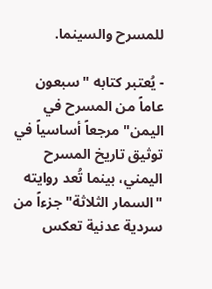للمسرح والسينما.

- يُعتبر كتابه "سبعون عاماً من المسرح في اليمن" مرجعاً أساسياً في توثيق تاريخ المسرح اليمني، بينما تُعد روايته "السمار الثلاثة" جزءاً من سردية عدنية تعكس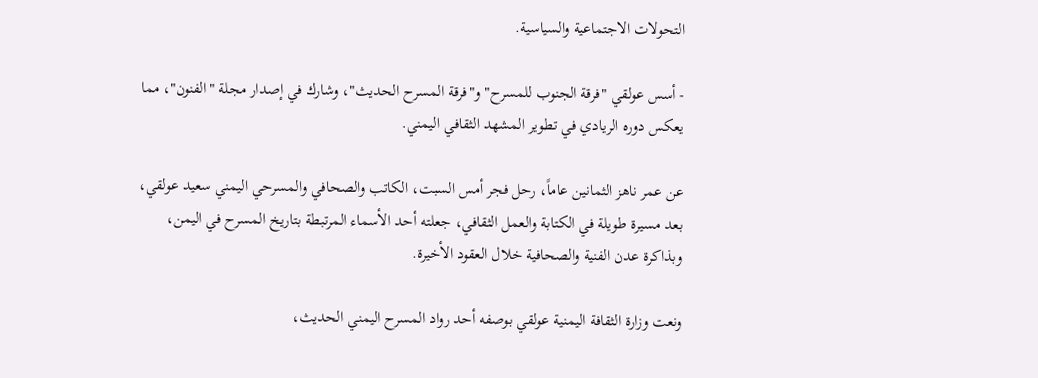التحولات الاجتماعية والسياسية.

- أسس عولقي "فرقة الجنوب للمسرح" و"فرقة المسرح الحديث"، وشارك في إصدار مجلة "الفنون"، مما يعكس دوره الريادي في تطوير المشهد الثقافي اليمني.

عن عمر ناهز الثمانين عاماً، رحل فجر أمس السبت، الكاتب والصحافي والمسرحي اليمني سعيد عولقي، بعد مسيرة طويلة في الكتابة والعمل الثقافي، جعلته أحد الأسماء المرتبطة بتاريخ المسرح في اليمن، وبذاكرة عدن الفنية والصحافية خلال العقود الأخيرة.

ونعت وزارة الثقافة اليمنية عولقي بوصفه أحد رواد المسرح اليمني الحديث،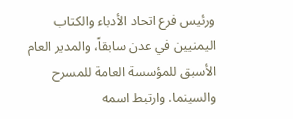ورئيس فرع اتحاد الأدباء والكتاب اليمنيين في عدن سابقاً، والمدير العام الأسبق للمؤسسة العامة للمسرح والسينما. وارتبط اسمه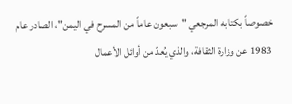خصوصاً بكتابه المرجعي "سبعون عاماً من المسرح في اليمن"، الصادر عام 1983 عن وزارة الثقافة، والذي يُعدّ من أوائل الأعمال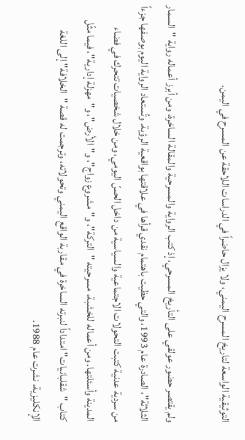التوثيقية الواسعة لتاريخ المسرح اليمني، ولا يزال حاضراً في الدراسات اللاحقة عن المسرح في اليمن.

ولم يقتصر حضور عولقي على التأريخ المسرحي، إذ كتب الرواية والمسرحية والمقالة الساخرة، ومن أبرز أعماله رواية "السمار الثلاثة"، الصادرة عام 1993، والتي حظيت باهتمام نقدي قرأها في علاقتها بواقعية الرؤية. وتُستعاد الرواية اليوم بوصفها جزءاً من سردية عدنية كتبت التحولات الاجتماعية والسياسية من داخل الحسّ اليومي، ومن خلال شخصيات تتحرك في فضاء المدينة وأسئلتها. ومن أعماله للخشبة، مسرحيته "التركة"، و"مشروع زواج"، و"الأرض"، و"مهزلة إدارية"، فيما مثّل كتاب "شقلبانيات" امتداداً لنبرته الساخرة في مقاربة الواقع اليمني وتحولاته، وترجمت له قصة "الخلافة" إلى اللغة الإنكليزية، نشرت عام 1988.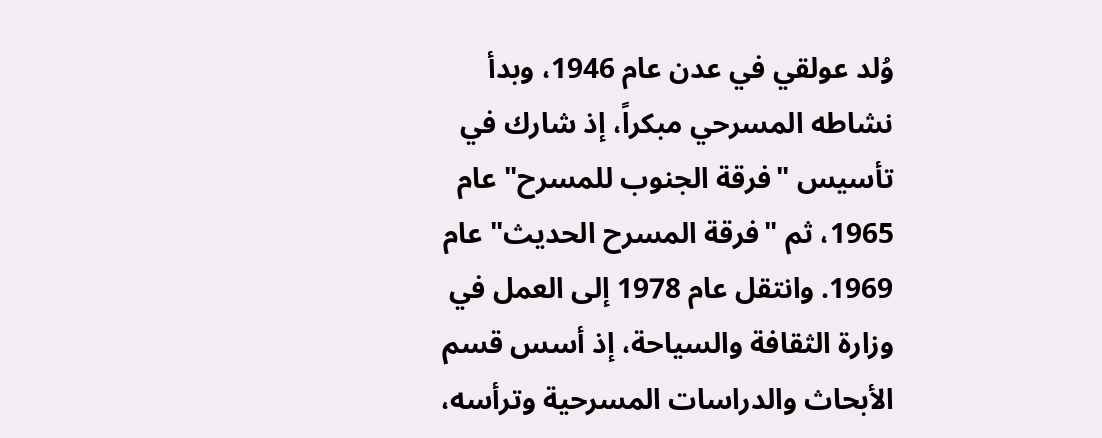وُلد عولقي في عدن عام 1946، وبدأ نشاطه المسرحي مبكراً، إذ شارك في تأسيس "فرقة الجنوب للمسرح" عام 1965، ثم "فرقة المسرح الحديث" عام 1969. وانتقل عام 1978 إلى العمل في وزارة الثقافة والسياحة، إذ أسس قسم الأبحاث والدراسات المسرحية وترأسه،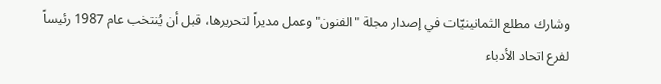وشارك مطلع الثمانينيّات في إصدار مجلة "الفنون" وعمل مديراً لتحريرها، قبل أن يُنتخب عام 1987 رئيساً لفرع اتحاد الأدباء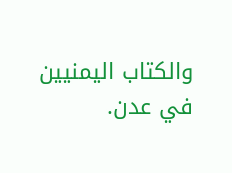والكتاب اليمنيين في عدن.